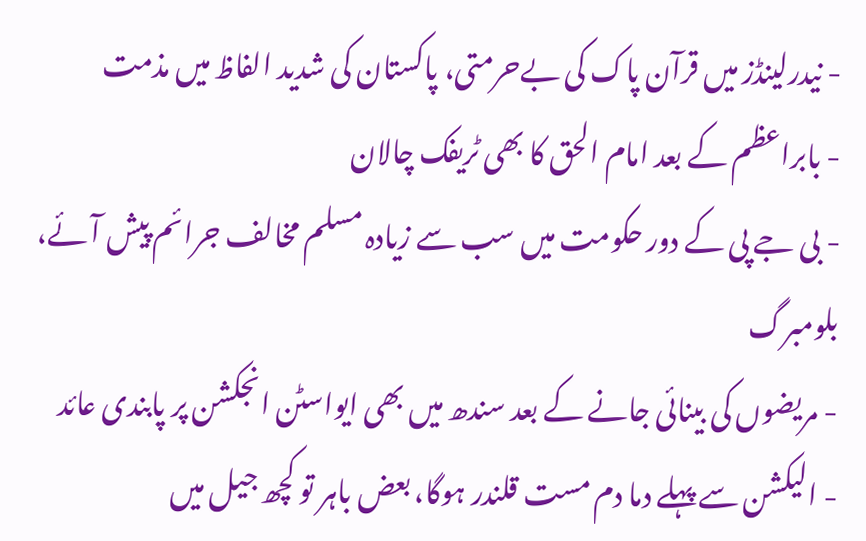- نیدرلینڈز میں قرآن پاک کی بےحرمتی، پاکستان کی شدید الفاظ میں مذمت
- بابراعظم کے بعد امام الحق کا بھی ٹریفک چالان
- بی جے پی کے دور حکومت میں سب سے زیادہ مسلم مخالف جرائم پیش آئے، بلومبرگ
- مریضوں کی بینائی جانے کے بعد سندھ میں بھی ایواسٹن انجکشن پر پابندی عائد
- الیکشن سے پہلے دما دم مست قلندر ہوگا، بعض باہر تو کچھ جیل میں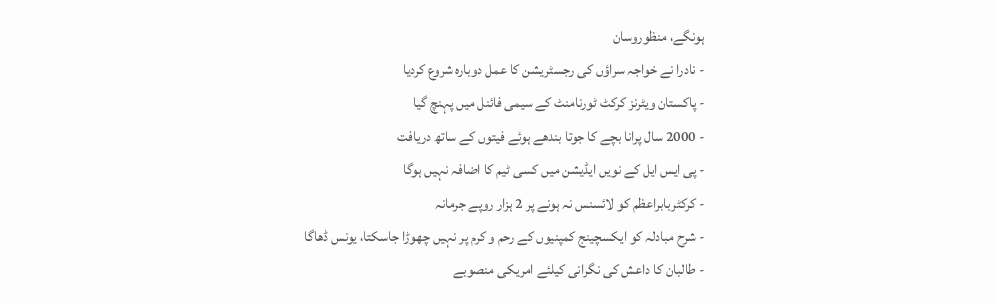ہونگے، منظوروسان
- نادرا نے خواجہ سراؤں کی رجسٹریشن کا عمل دوبارہ شروع کردیا
- پاکستان ویٹرنز کرکٹ ٹورنامنٹ کے سیمی فائنل میں پہنچ گیا
- 2000 سال پرانا بچے کا جوتا بندھے ہوئے فیتوں کے ساتھ دریافت
- پی ایس ایل کے نویں ایڈیشن میں کسی ٹیم کا اضافہ نہیں ہوگا
- کرکٹربابراعظم کو لائسنس نہ ہونے پر 2 ہزار روپے جرمانہ
- شرح مبادلہ کو ایکسچینج کمپنیوں کے رحم و کرم پر نہیں چھوڑا جاسکتا، یونس ڈھاگا
- طالبان کا داعش کی نگرانی کیلئے امریکی منصوبے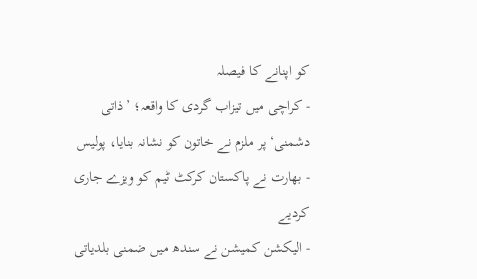کو اپنانے کا فیصلہ
- کراچی میں تیزاب گردی کا واقعہ؛ ’ذاتی دشمنی‘ پر ملزم نے خاتون کو نشانہ بنایا، پولیس
- بھارت نے پاکستان کرکٹ ٹیم کو ویزے جاری کردیے
- الیکشن کمیشن نے سندھ میں ضمنی بلدیاتی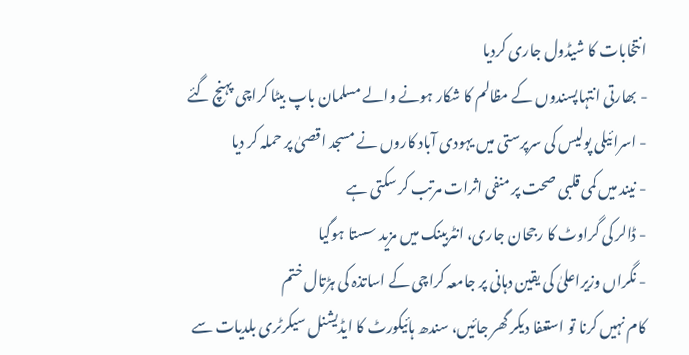انتخابات کا شیڈول جاری کردیا
- بھارتی انتہاپسندوں کے مظالم کا شکار ہونے والے مسلمان باپ بیٹا کراچی پہنچ گئے
- اسرائیلی پولیس کی سرپرستی میں یہودی آباد کاروں نے مسجد اقصیٰ پر حملہ کر دیا
- نیند میں کمی قلبی صحت پر منفی اثرات مرتب کر سکتی ہے
- ڈالر کی گراوٹ کا رجحان جاری، انٹربینک میں مزید سستا ہوگیا
- نگراں وزیراعلیٰ کی یقین دہانی پر جامعہ کراچی کے اساتذہ کی ہڑتال ختم
کام نہیں کرنا تو استعفا دیکر گھر جائیں، سندھ ہائیکورٹ کا ایڈیشنل سیکرٹری بلدیات سے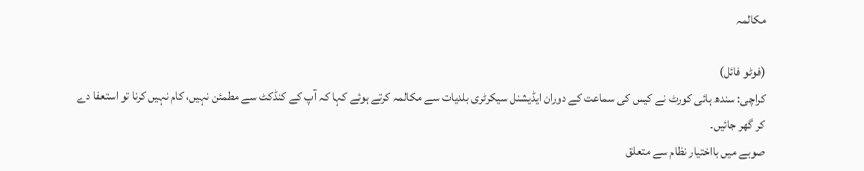مکالمہ

(فوٹو فائل)
کراچی: سندھ ہائی کورٹ نے کیس کی سماعت کے دوران ایڈیشنل سیکرٹری بلدیات سے مکالمہ کرتے ہوئے کہا کہ آپ کے کنڈکٹ سے مطمئن نہیں، کام نہیں کرنا تو استعفا دے کر گھر جائیں۔
صوبے میں بااختیار نظام سے متعلق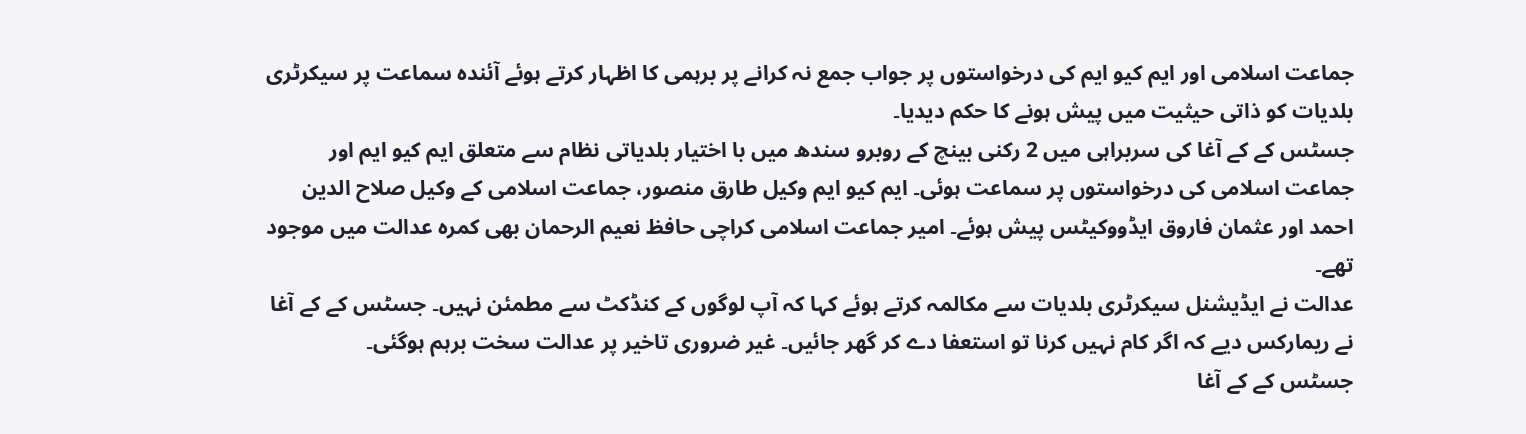جماعت اسلامی اور ایم کیو ایم کی درخواستوں پر جواب جمع نہ کرانے پر برہمی کا اظہار کرتے ہوئے آئندہ سماعت پر سیکرٹری بلدیات کو ذاتی حیثیت میں پیش ہونے کا حکم دیدیا۔
جسٹس کے کے آغا کی سربراہی میں 2 رکنی بینچ کے روبرو سندھ میں با اختیار بلدیاتی نظام سے متعلق ایم کیو ایم اور جماعت اسلامی کی درخواستوں پر سماعت ہوئی۔ ایم کیو ایم وکیل طارق منصور، جماعت اسلامی کے وکیل صلاح الدین احمد اور عثمان فاروق ایڈووکیٹس پیش ہوئے۔ امیر جماعت اسلامی کراچی حافظ نعیم الرحمان بھی کمرہ عدالت میں موجود تھے۔
عدالت نے ایڈیشنل سیکرٹری بلدیات سے مکالمہ کرتے ہوئے کہا کہ آپ لوگوں کے کنڈکٹ سے مطمئن نہیں۔ جسٹس کے کے آغا نے ریمارکس دیے کہ اگر کام نہیں کرنا تو استعفا دے کر گھر جائیں۔ غیر ضروری تاخیر پر عدالت سخت برہم ہوگئی۔
جسٹس کے کے آغا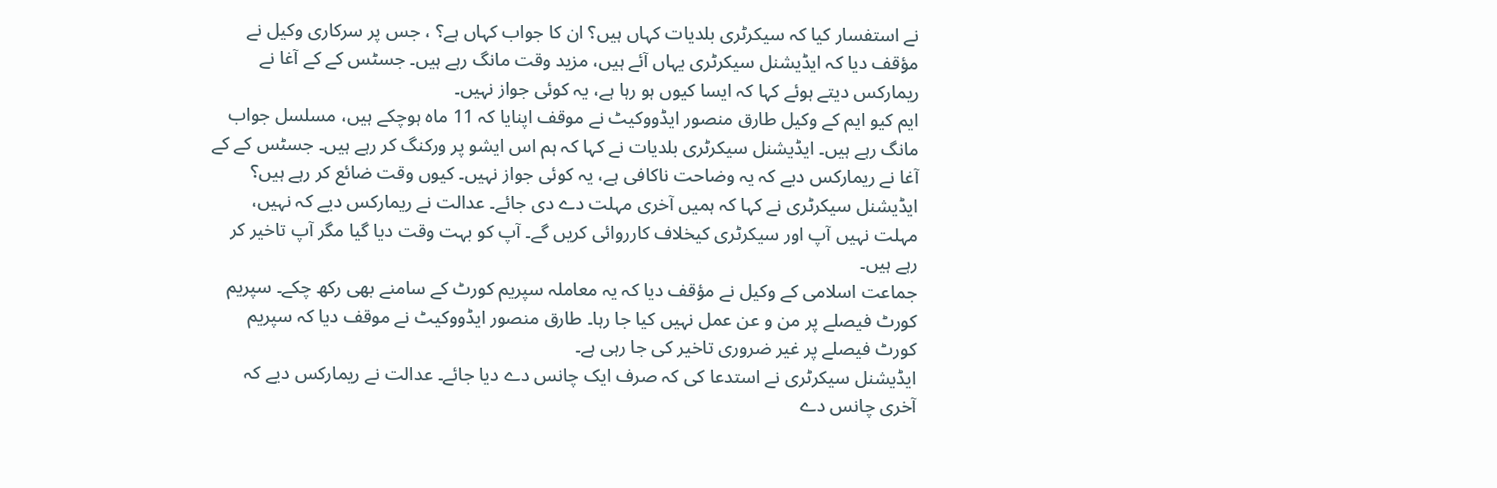نے استفسار کیا کہ سیکرٹری بلدیات کہاں ہیں؟ ان کا جواب کہاں ہے؟ ، جس پر سرکاری وکیل نے مؤقف دیا کہ ایڈیشنل سیکرٹری یہاں آئے ہیں، مزید وقت مانگ رہے ہیں۔ جسٹس کے کے آغا نے ریمارکس دیتے ہوئے کہا کہ ایسا کیوں ہو رہا ہے، یہ کوئی جواز نہیں۔
ایم کیو ایم کے وکیل طارق منصور ایڈووکیٹ نے موقف اپنایا کہ 11 ماہ ہوچکے ہیں، مسلسل جواب مانگ رہے ہیں۔ ایڈیشنل سیکرٹری بلدیات نے کہا کہ ہم اس ایشو پر ورکنگ کر رہے ہیں۔ جسٹس کے کے آغا نے ریمارکس دیے کہ یہ وضاحت ناکافی ہے، یہ کوئی جواز نہیں۔ کیوں وقت ضائع کر رہے ہیں؟
ایڈیشنل سیکرٹری نے کہا کہ ہمیں آخری مہلت دے دی جائے۔ عدالت نے ریمارکس دیے کہ نہیں، مہلت نہیں آپ اور سیکرٹری کیخلاف کارروائی کریں گے۔ آپ کو بہت وقت دیا گیا مگر آپ تاخیر کر رہے ہیں۔
جماعت اسلامی کے وکیل نے مؤقف دیا کہ یہ معاملہ سپریم کورٹ کے سامنے بھی رکھ چکے۔ سپریم کورٹ فیصلے پر من و عن عمل نہیں کیا جا رہا۔ طارق منصور ایڈووکیٹ نے موقف دیا کہ سپریم کورٹ فیصلے پر غیر ضروری تاخیر کی جا رہی ہے۔
ایڈیشنل سیکرٹری نے استدعا کی کہ صرف ایک چانس دے دیا جائے۔ عدالت نے ریمارکس دیے کہ آخری چانس دے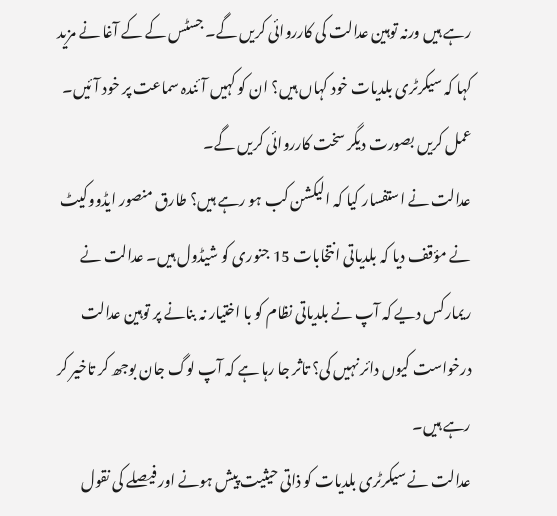رہے ہیں ورنہ توہین عدالت کی کارروائی کریں گے۔ جسٹس کے کے آغا نے مزید کہا کہ سیکرٹری بلدیات خود کہاں ہیں؟ ان کو کہیں آئندہ سماعت پر خود آئیں۔ عمل کریں بصورت دیگر سخت کارروائی کریں گے۔
عدالت نے استفسار کیا کہ الیکشن کب ہو رہے ہیں؟ طارق منصور ایڈووکیٹ نے مؤقف دیا کہ بلدیاتی انتخابات 15 جنوری کو شیڈول ہیں۔ عدالت نے ریمارکس دیے کہ آپ نے بلدیاتی نظام کو با اختیار نہ بنانے پر توہین عدالت درخواست کیوں دائر نہیں کی؟ تاثر جا رہا ہے کہ آپ لوگ جان بوجھ کر تاخیر کر رہے ہیں۔
عدالت نے سیکرٹری بلدیات کو ذاتی حیثیت پیش ہونے اور فیصلے کی نقول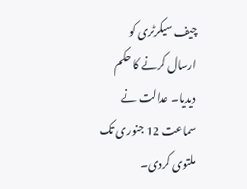چیف سیکرٹری کو ارسال کرنے کا حکم دیدیا۔ عدالت نے سماعت 12 جنوری تک ملتوی کردی۔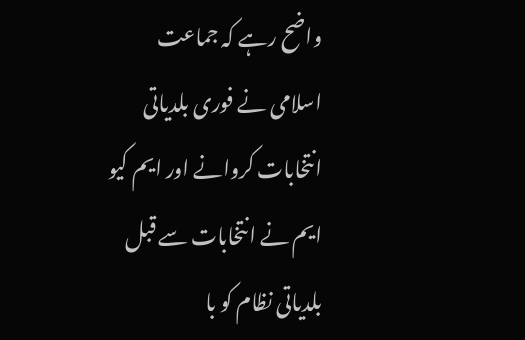واضح رہے کہ جماعت اسلامی نے فوری بلدیاتی انتخابات کروانے اور ایم کیو ایم نے انتخابات سے قبل بلدیاتی نظام کو با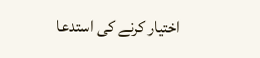اختیار کرنے کی استدعا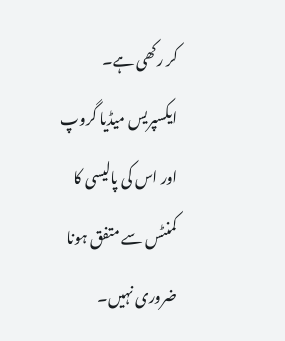کر رکھی ہے۔
ایکسپریس میڈیا گروپ اور اس کی پالیسی کا کمنٹس سے متفق ہونا ضروری نہیں۔